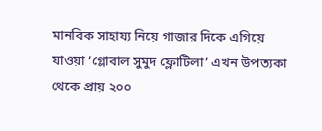মানবিক সাহায্য নিয়ে গাজার দিকে এগিয়ে যাওয়া ‘গ্লোবাল সুমুদ ফ্লোটিলা’ এখন উপত্যকা থেকে প্রায় ২০০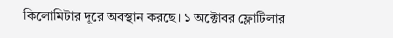কিলোমিটার দূরে অবস্থান করছে। ১ অক্টোবর ফ্লোটিলার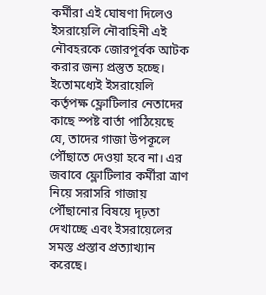কর্মীরা এই ঘোষণা দিলেও ইসরায়েলি নৌবাহিনী এই নৌবহরকে জোরপূর্বক আটক করার জন্য প্রস্তুত হচ্ছে।
ইতোমধ্যেই ইসরায়েলি কর্তৃপক্ষ ফ্লোটিলার নেতাদের কাছে স্পষ্ট বার্তা পাঠিয়েছে যে, তাদের গাজা উপকূলে পৌঁছাতে দেওয়া হবে না। এর জবাবে ফ্লোটিলার কর্মীরা ত্রাণ নিয়ে সরাসরি গাজায় পৌঁছানোর বিষয়ে দৃঢ়তা দেখাচ্ছে এবং ইসরায়েলের সমস্ত প্রস্তাব প্রত্যাখ্যান করেছে।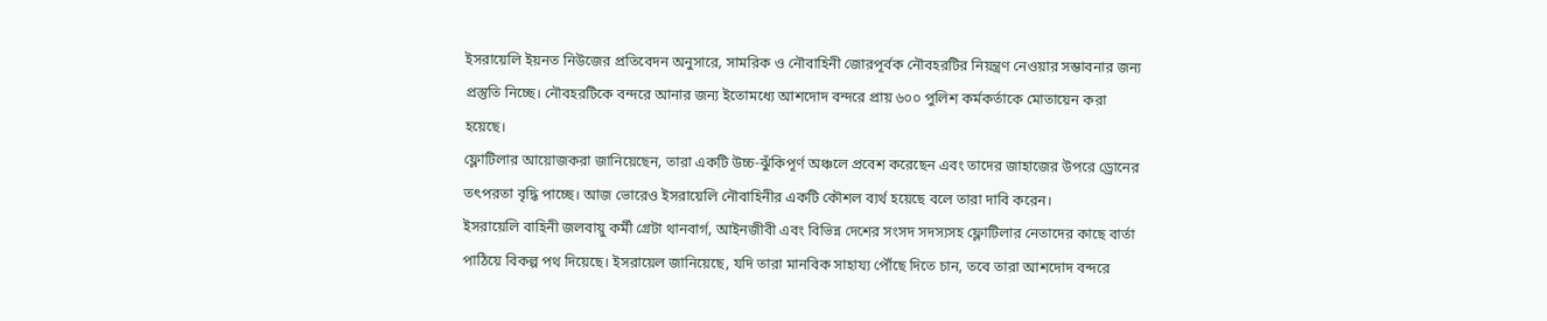ইসরায়েলি ইয়নত নিউজের প্রতিবেদন অনুসারে, সামরিক ও নৌবাহিনী জোরপূর্বক নৌবহরটির নিয়ন্ত্রণ নেওয়ার সম্ভাবনার জন্য প্রস্তুতি নিচ্ছে। নৌবহরটিকে বন্দরে আনার জন্য ইতোমধ্যে আশদোদ বন্দরে প্রায় ৬০০ পুলিশ কর্মকর্তাকে মোতায়েন করা হয়েছে।
ফ্লোটিলার আয়োজকরা জানিয়েছেন, তারা একটি উচ্চ-ঝুঁকিপূর্ণ অঞ্চলে প্রবেশ করেছেন এবং তাদের জাহাজের উপরে ড্রোনের তৎপরতা বৃদ্ধি পাচ্ছে। আজ ভোরেও ইসরায়েলি নৌবাহিনীর একটি কৌশল ব্যর্থ হয়েছে বলে তারা দাবি করেন।
ইসরায়েলি বাহিনী জলবায়ু কর্মী গ্রেটা থানবার্গ, আইনজীবী এবং বিভিন্ন দেশের সংসদ সদস্যসহ ফ্লোটিলার নেতাদের কাছে বার্তা পাঠিয়ে বিকল্প পথ দিয়েছে। ইসরায়েল জানিয়েছে, যদি তারা মানবিক সাহায্য পৌঁছে দিতে চান, তবে তারা আশদোদ বন্দরে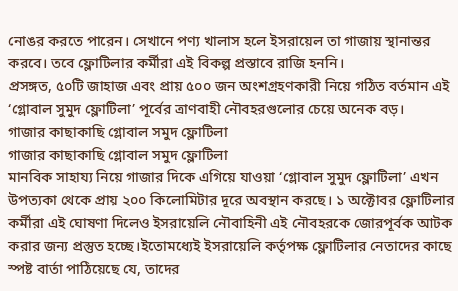নোঙর করতে পারেন। সেখানে পণ্য খালাস হলে ইসরায়েল তা গাজায় স্থানান্তর করবে। তবে ফ্লোটিলার কর্মীরা এই বিকল্প প্রস্তাবে রাজি হননি।
প্রসঙ্গত, ৫০টি জাহাজ এবং প্রায় ৫০০ জন অংশগ্রহণকারী নিয়ে গঠিত বর্তমান এই ‘গ্লোবাল সুমুদ ফ্লোটিলা’ পূর্বের ত্রাণবাহী নৌবহরগুলোর চেয়ে অনেক বড়।
গাজার কাছাকাছি গ্লোবাল সমুদ ফ্লোটিলা
গাজার কাছাকাছি গ্লোবাল সমুদ ফ্লোটিলা
মানবিক সাহায্য নিয়ে গাজার দিকে এগিয়ে যাওয়া ‘গ্লোবাল সুমুদ ফ্লোটিলা’ এখন উপত্যকা থেকে প্রায় ২০০ কিলোমিটার দূরে অবস্থান করছে। ১ অক্টোবর ফ্লোটিলার কর্মীরা এই ঘোষণা দিলেও ইসরায়েলি নৌবাহিনী এই নৌবহরকে জোরপূর্বক আটক করার জন্য প্রস্তুত হচ্ছে।ইতোমধ্যেই ইসরায়েলি কর্তৃপক্ষ ফ্লোটিলার নেতাদের কাছে স্পষ্ট বার্তা পাঠিয়েছে যে, তাদের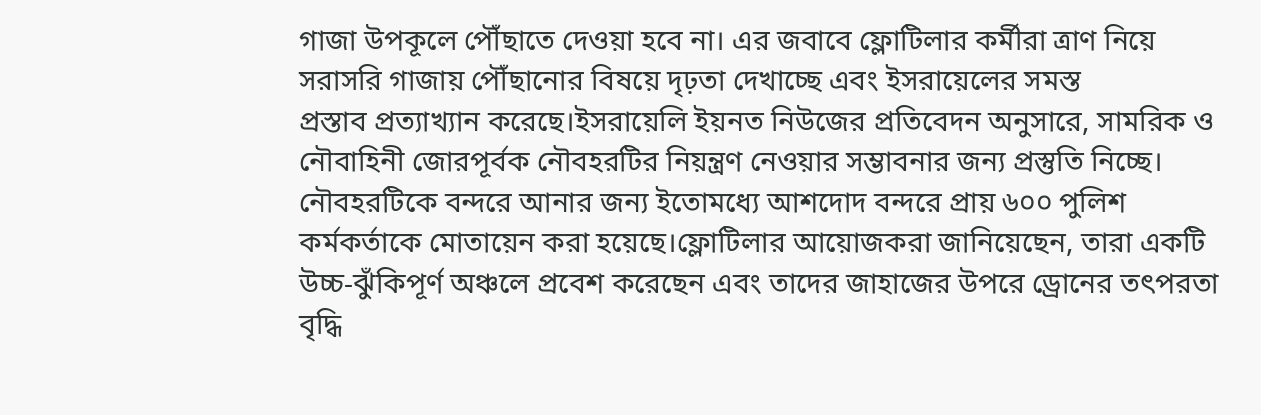গাজা উপকূলে পৌঁছাতে দেওয়া হবে না। এর জবাবে ফ্লোটিলার কর্মীরা ত্রাণ নিয়ে সরাসরি গাজায় পৌঁছানোর বিষয়ে দৃঢ়তা দেখাচ্ছে এবং ইসরায়েলের সমস্ত
প্রস্তাব প্রত্যাখ্যান করেছে।ইসরায়েলি ইয়নত নিউজের প্রতিবেদন অনুসারে, সামরিক ও নৌবাহিনী জোরপূর্বক নৌবহরটির নিয়ন্ত্রণ নেওয়ার সম্ভাবনার জন্য প্রস্তুতি নিচ্ছে। নৌবহরটিকে বন্দরে আনার জন্য ইতোমধ্যে আশদোদ বন্দরে প্রায় ৬০০ পুলিশ কর্মকর্তাকে মোতায়েন করা হয়েছে।ফ্লোটিলার আয়োজকরা জানিয়েছেন, তারা একটি উচ্চ-ঝুঁকিপূর্ণ অঞ্চলে প্রবেশ করেছেন এবং তাদের জাহাজের উপরে ড্রোনের তৎপরতা বৃদ্ধি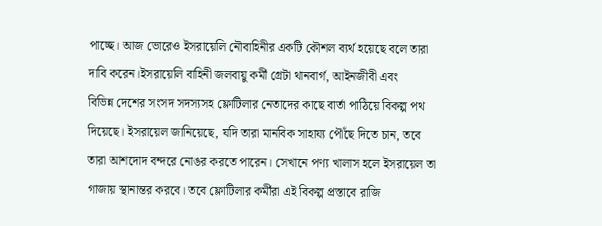পাচ্ছে। আজ ভোরেও ইসরায়েলি নৌবাহিনীর একটি কৌশল ব্যর্থ হয়েছে বলে তারা দাবি করেন।ইসরায়েলি বাহিনী জলবায়ু কর্মী গ্রেটা থানবার্গ, আইনজীবী এবং
বিভিন্ন দেশের সংসদ সদস্যসহ ফ্লোটিলার নেতাদের কাছে বার্তা পাঠিয়ে বিকল্প পথ দিয়েছে। ইসরায়েল জানিয়েছে, যদি তারা মানবিক সাহায্য পৌঁছে দিতে চান, তবে তারা আশদোদ বন্দরে নোঙর করতে পারেন। সেখানে পণ্য খালাস হলে ইসরায়েল তা গাজায় স্থানান্তর করবে। তবে ফ্লোটিলার কর্মীরা এই বিকল্প প্রস্তাবে রাজি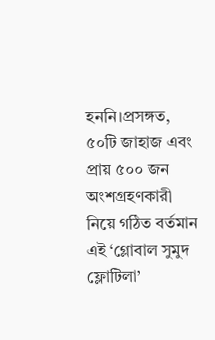হননি।প্রসঙ্গত, ৫০টি জাহাজ এবং প্রায় ৫০০ জন অংশগ্রহণকারী নিয়ে গঠিত বর্তমান এই ‘গ্লোবাল সুমুদ ফ্লোটিলা’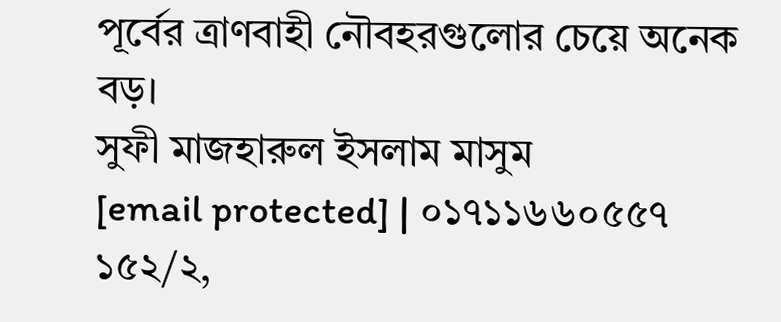পূর্বের ত্রাণবাহী নৌবহরগুলোর চেয়ে অনেক বড়।
সুফী মাজহারুল ইসলাম মাসুম
[email protected] | ০১৭১১৬৬০৫৫৭
১৫২/২,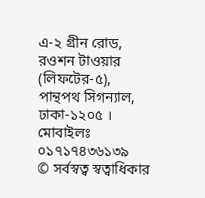এ-২ গ্রীন রোড, রওশন টাওয়ার (লিফটের-৫),
পান্থপথ সিগন্যাল, ঢাকা-১২০৫ । মোবাইলঃ ০১৭১৭৪৩৬১৩৯
© সর্বস্বত্ব স্বত্বাধিকার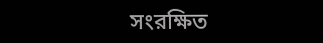সংরক্ষিত